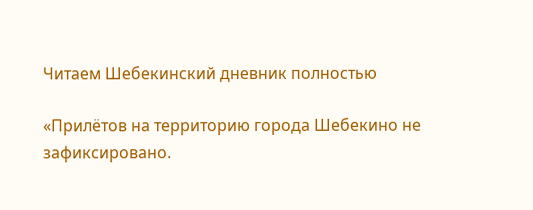Читаем Шебекинский дневник полностью

«Прилётов на территорию города Шебекино не зафиксировано.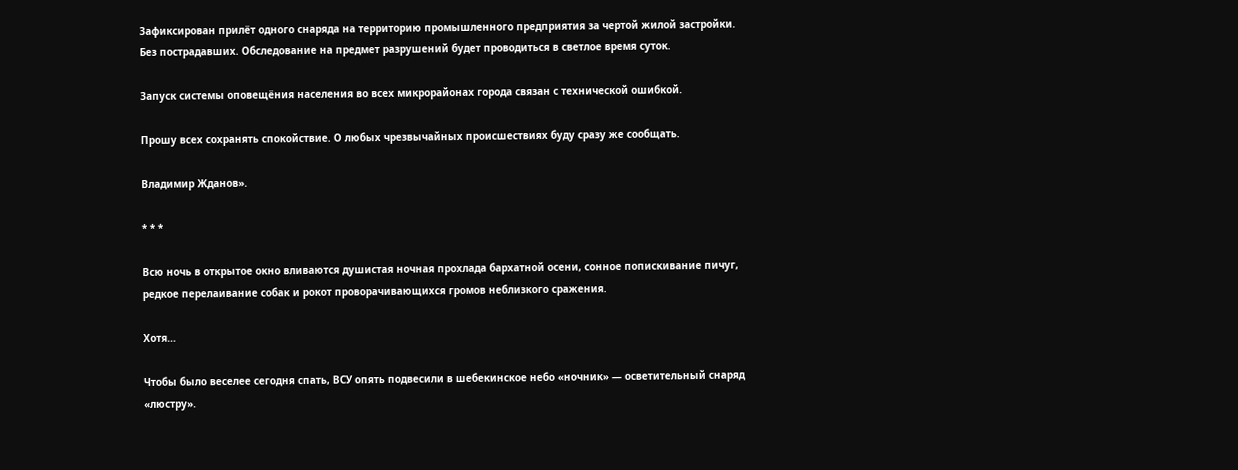Зафиксирован прилёт одного снаряда на территорию промышленного предприятия за чертой жилой застройки. Без пострадавших. Обследование на предмет разрушений будет проводиться в светлое время суток.

Запуск системы оповещёния населения во всех микрорайонах города связан с технической ошибкой.

Прошу всех сохранять спокойствие. О любых чрезвычайных происшествиях буду сразу же сообщать.

Владимир Жданов».

* * *

Всю ночь в открытое окно вливаются душистая ночная прохлада бархатной осени, сонное попискивание пичуг, редкое перелаивание собак и рокот проворачивающихся громов неблизкого сражения.

Хотя…

Чтобы было веселее сегодня спать, ВСУ опять подвесили в шебекинское небо «ночник» — осветительный снаряд «люстру».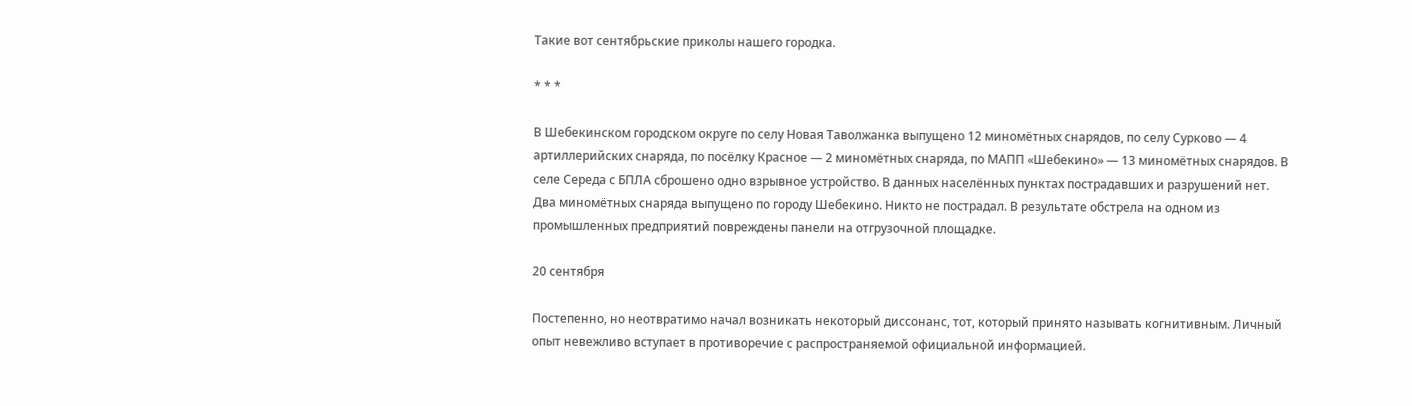Такие вот сентябрьские приколы нашего городка.

* * *

В Шебекинском городском округе по селу Новая Таволжанка выпущено 12 миномётных снарядов, по селу Сурково — 4 артиллерийских снаряда, по посёлку Красное — 2 миномётных снаряда, по МАПП «Шебекино» — 13 миномётных снарядов. В селе Середа с БПЛА сброшено одно взрывное устройство. В данных населённых пунктах пострадавших и разрушений нет. Два миномётных снаряда выпущено по городу Шебекино. Никто не пострадал. В результате обстрела на одном из промышленных предприятий повреждены панели на отгрузочной площадке.

20 сентября

Постепенно, но неотвратимо начал возникать некоторый диссонанс, тот, который принято называть когнитивным. Личный опыт невежливо вступает в противоречие с распространяемой официальной информацией.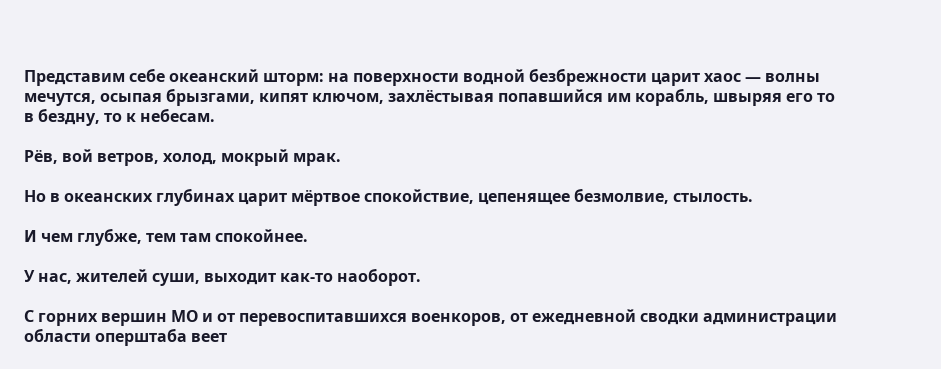Представим себе океанский шторм: на поверхности водной безбрежности царит хаос — волны мечутся, осыпая брызгами, кипят ключом, захлёстывая попавшийся им корабль, швыряя его то в бездну, то к небесам.

Рёв, вой ветров, холод, мокрый мрак.

Но в океанских глубинах царит мёртвое спокойствие, цепенящее безмолвие, стылость.

И чем глубже, тем там спокойнее.

У нас, жителей суши, выходит как-то наоборот.

С горних вершин МО и от перевоспитавшихся военкоров, от ежедневной сводки администрации области оперштаба веет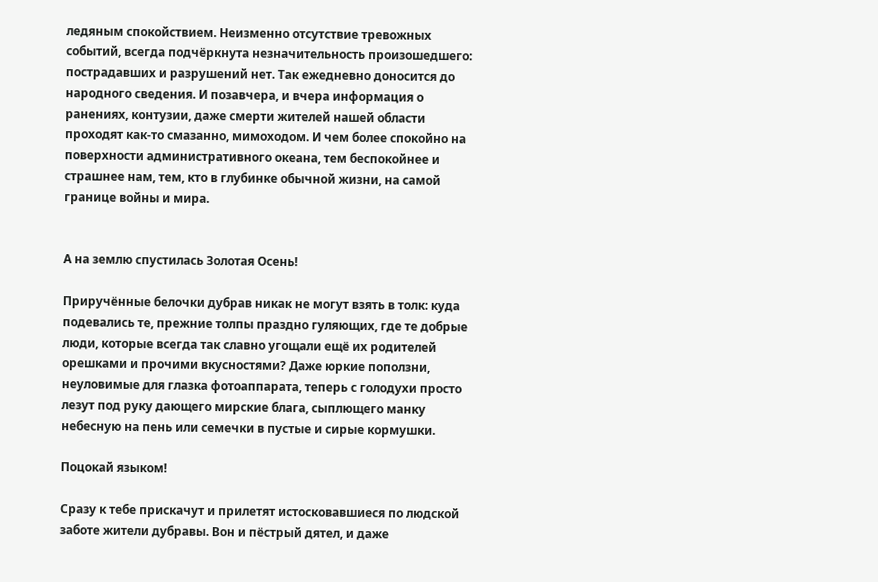ледяным спокойствием. Неизменно отсутствие тревожных событий, всегда подчёркнута незначительность произошедшего: пострадавших и разрушений нет. Так ежедневно доносится до народного сведения. И позавчера, и вчера информация о ранениях, контузии, даже смерти жителей нашей области проходят как-то смазанно, мимоходом. И чем более спокойно на поверхности административного океана, тем беспокойнее и страшнее нам, тем, кто в глубинке обычной жизни, на самой границе войны и мира.


А на землю спустилась Золотая Осень!

Приручённые белочки дубрав никак не могут взять в толк: куда подевались те, прежние толпы праздно гуляющих, где те добрые люди, которые всегда так славно угощали ещё их родителей орешками и прочими вкусностями? Даже юркие поползни, неуловимые для глазка фотоаппарата, теперь с голодухи просто лезут под руку дающего мирские блага, сыплющего манку небесную на пень или семечки в пустые и сирые кормушки.

Поцокай языком!

Сразу к тебе прискачут и прилетят истосковавшиеся по людской заботе жители дубравы. Вон и пёстрый дятел, и даже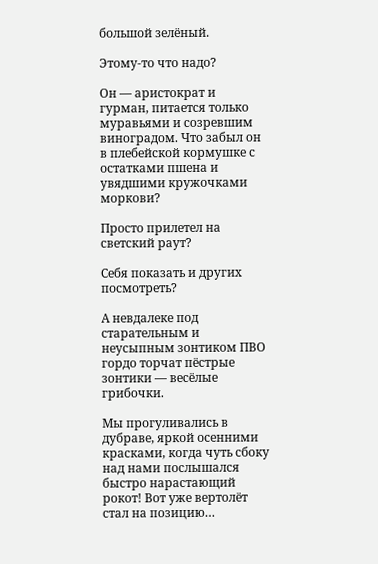большой зелёный.

Этому-то что надо?

Он — аристократ и гурман, питается только муравьями и созревшим виноградом. Что забыл он в плебейской кормушке с остатками пшена и увядшими кружочками моркови?

Просто прилетел на светский раут?

Себя показать и других посмотреть?

А невдалеке под старательным и неусыпным зонтиком ПВО гордо торчат пёстрые зонтики — весёлые грибочки.

Мы прогуливались в дубраве, яркой осенними красками, когда чуть сбоку над нами послышался быстро нарастающий рокот! Вот уже вертолёт стал на позицию…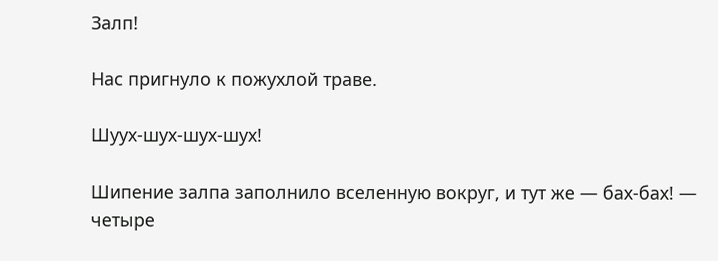Залп!

Нас пригнуло к пожухлой траве.

Шуух-шух-шух-шух!

Шипение залпа заполнило вселенную вокруг, и тут же — бах-бах! — четыре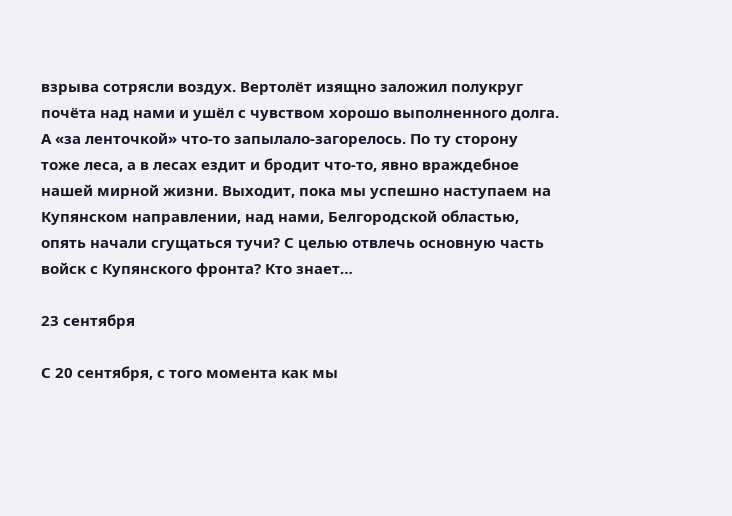взрыва сотрясли воздух. Вертолёт изящно заложил полукруг почёта над нами и ушёл с чувством хорошо выполненного долга. А «за ленточкой» что-то запылало-загорелось. По ту сторону тоже леса, а в лесах ездит и бродит что-то, явно враждебное нашей мирной жизни. Выходит, пока мы успешно наступаем на Купянском направлении, над нами, Белгородской областью, опять начали сгущаться тучи? С целью отвлечь основную часть войск с Купянского фронта? Кто знает…

23 сентября

С 20 сентября, с того момента как мы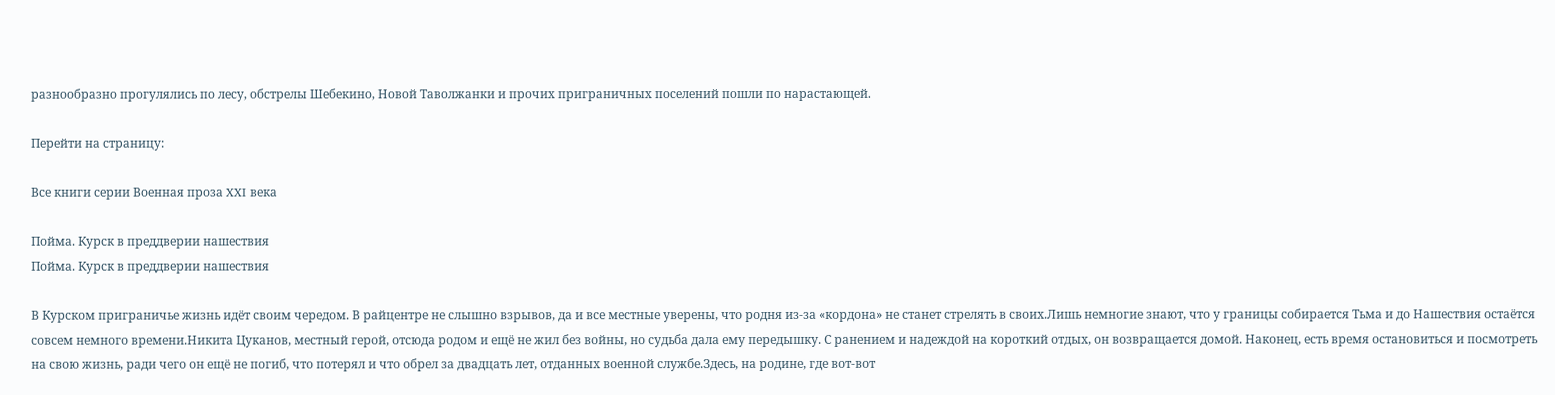разнообразно прогулялись по лесу, обстрелы Шебекино, Новой Таволжанки и прочих приграничных поселений пошли по нарастающей.

Перейти на страницу:

Все книги серии Военная проза XXI века

Пойма. Курск в преддверии нашествия
Пойма. Курск в преддверии нашествия

В Курском приграничье жизнь идёт своим чередом. В райцентре не слышно взрывов, да и все местные уверены, что родня из-за «кордона» не станет стрелять в своих.Лишь немногие знают, что у границы собирается Тьма и до Нашествия остаётся совсем немного времени.Никита Цуканов, местный герой, отсюда родом и ещё не жил без войны, но судьба дала ему передышку. С ранением и надеждой на короткий отдых, он возвращается домой. Наконец, есть время остановиться и посмотреть на свою жизнь, ради чего он ещё не погиб, что потерял и что обрел за двадцать лет, отданных военной службе.Здесь, на родине, где вот-вот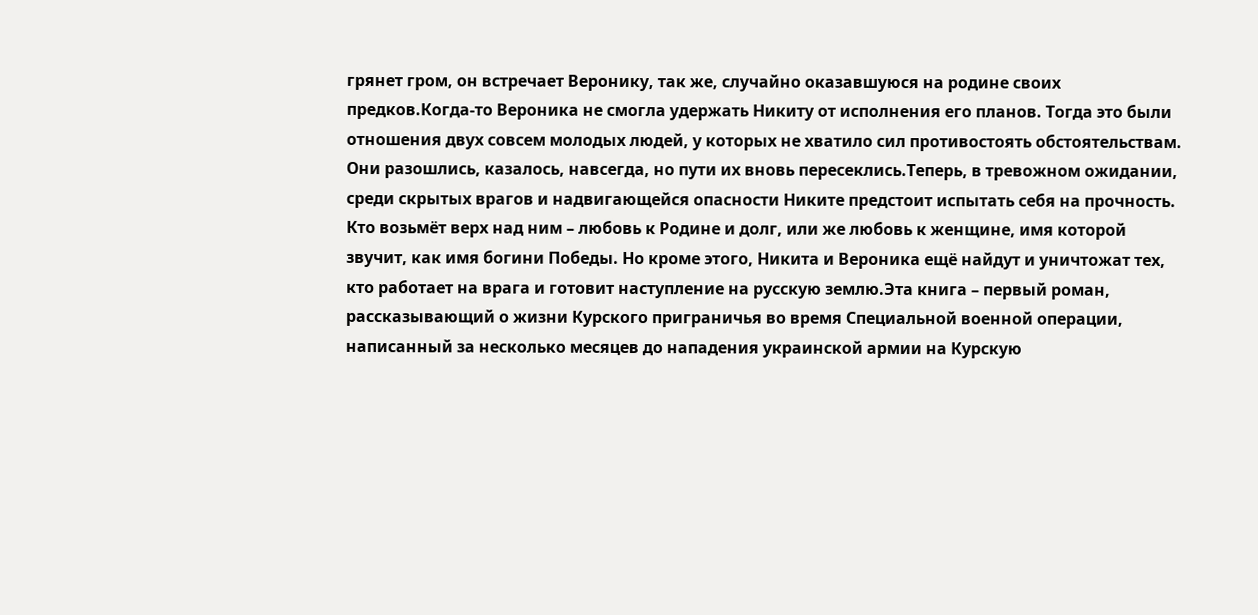грянет гром, он встречает Веронику, так же, случайно оказавшуюся на родине своих предков.Когда-то Вероника не смогла удержать Никиту от исполнения его планов. Тогда это были отношения двух совсем молодых людей, у которых не хватило сил противостоять обстоятельствам. Они разошлись, казалось, навсегда, но пути их вновь пересеклись.Теперь, в тревожном ожидании, среди скрытых врагов и надвигающейся опасности Никите предстоит испытать себя на прочность. Кто возьмёт верх над ним – любовь к Родине и долг, или же любовь к женщине, имя которой звучит, как имя богини Победы. Но кроме этого, Никита и Вероника ещё найдут и уничтожат тех, кто работает на врага и готовит наступление на русскую землю.Эта книга – первый роман, рассказывающий о жизни Курского приграничья во время Специальной военной операции, написанный за несколько месяцев до нападения украинской армии на Курскую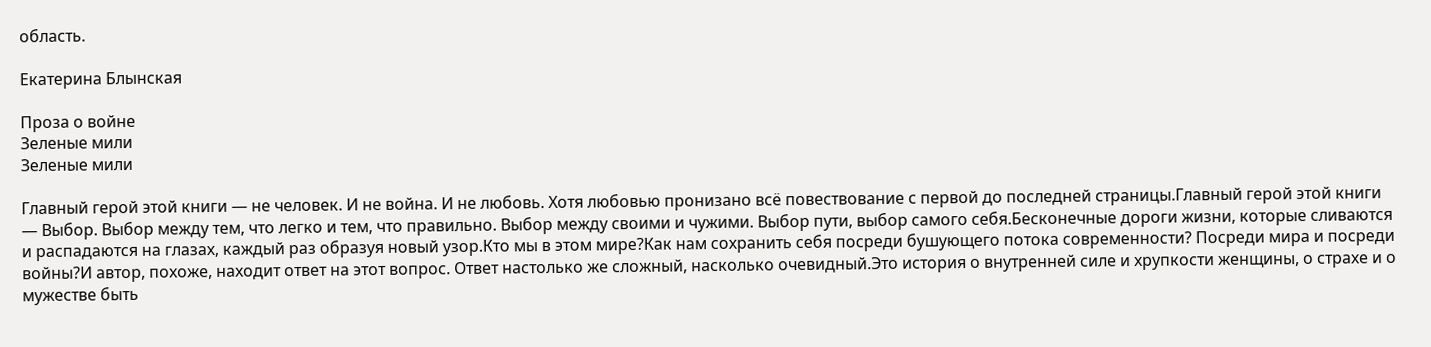область.

Екатерина Блынская

Проза о войне
Зеленые мили
Зеленые мили

Главный герой этой книги — не человек. И не война. И не любовь. Хотя любовью пронизано всё повествование с первой до последней страницы.Главный герой этой книги — Выбор. Выбор между тем, что легко и тем, что правильно. Выбор между своими и чужими. Выбор пути, выбор самого себя.Бесконечные дороги жизни, которые сливаются и распадаются на глазах, каждый раз образуя новый узор.Кто мы в этом мире?Как нам сохранить себя посреди бушующего потока современности? Посреди мира и посреди войны?И автор, похоже, находит ответ на этот вопрос. Ответ настолько же сложный, насколько очевидный.Это история о внутренней силе и хрупкости женщины, о страхе и о мужестве быть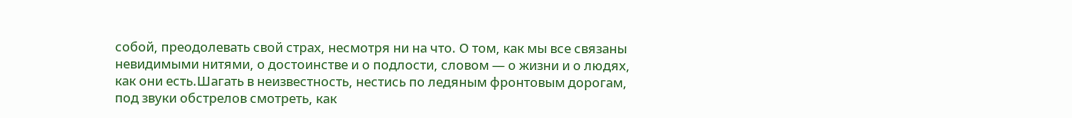собой, преодолевать свой страх, несмотря ни на что. О том, как мы все связаны невидимыми нитями, о достоинстве и о подлости, словом — о жизни и о людях, как они есть.Шагать в неизвестность, нестись по ледяным фронтовым дорогам, под звуки обстрелов смотреть, как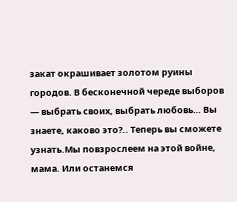закат окрашивает золотом руины городов. В бесконечной череде выборов — выбрать своих, выбрать любовь… Вы знаете, каково это?.. Теперь вы сможете узнать.Мы повзрослеем на этой войне, мама. Или останемся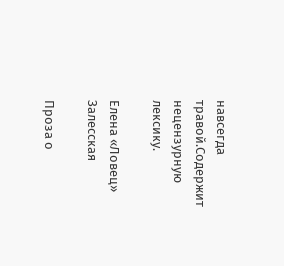навсегда травой.Содержит нецензурную лексику.

Елена «Ловец» Залесская

Проза о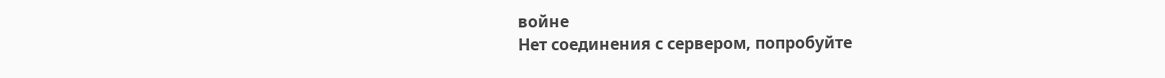войне
Нет соединения с сервером, попробуйте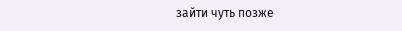зайти чуть позже